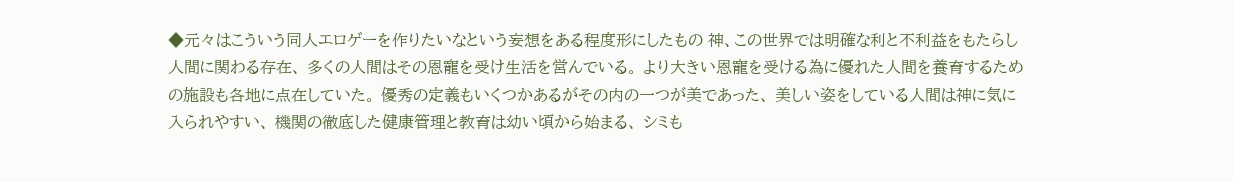◆元々はこういう同人エロゲーを作りたいなという妄想をある程度形にしたもの 神、この世界では明確な利と不利益をもたらし人間に関わる存在、 多くの人間はその恩寵を受け生活を営んでいる。 より大きい恩寵を受ける為に優れた人間を養育するための施設も各地に点在していた。 優秀の定義もいくつかあるがその内の一つが美であった、 美しい姿をしている人間は神に気に入られやすい、 機関の徹底した健康管理と教育は幼い頃から始まる、 シミも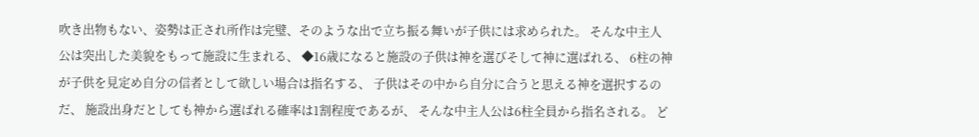吹き出物もない、姿勢は正され所作は完璧、そのような出で立ち振る舞いが子供には求められた。 そんな中主人公は突出した美貌をもって施設に生まれる、 ◆16歳になると施設の子供は神を選びそして神に選ばれる、 6柱の神が子供を見定め自分の信者として欲しい場合は指名する、 子供はその中から自分に合うと思える神を選択するのだ、 施設出身だとしても神から選ばれる確率は1割程度であるが、 そんな中主人公は6柱全員から指名される。 ど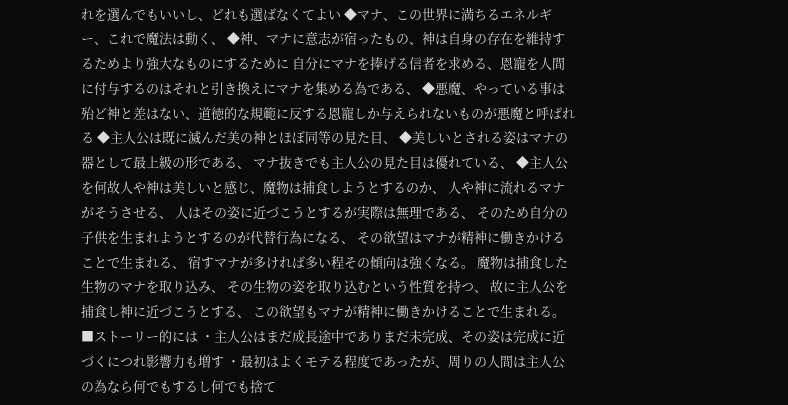れを選んでもいいし、どれも選ばなくてよい ◆マナ、この世界に満ちるエネルギー、これで魔法は動く、 ◆神、マナに意志が宿ったもの、神は自身の存在を維持するためより強大なものにするために 自分にマナを捧げる信者を求める、恩寵を人間に付与するのはそれと引き換えにマナを集める為である、 ◆悪魔、やっている事は殆ど神と差はない、道徳的な規範に反する恩寵しか与えられないものが悪魔と呼ばれる ◆主人公は既に滅んだ美の神とほぼ同等の見た目、 ◆美しいとされる姿はマナの器として最上級の形である、 マナ抜きでも主人公の見た目は優れている、 ◆主人公を何故人や神は美しいと感じ、魔物は捕食しようとするのか、 人や神に流れるマナがそうさせる、 人はその姿に近づこうとするが実際は無理である、 そのため自分の子供を生まれようとするのが代替行為になる、 その欲望はマナが精神に働きかけることで生まれる、 宿すマナが多ければ多い程その傾向は強くなる。 魔物は捕食した生物のマナを取り込み、 その生物の姿を取り込むという性質を持つ、 故に主人公を捕食し神に近づこうとする、 この欲望もマナが精神に働きかけることで生まれる。 ■ストーリー的には ・主人公はまだ成長途中でありまだ未完成、その姿は完成に近づくにつれ影響力も増す ・最初はよくモテる程度であったが、周りの人間は主人公の為なら何でもするし何でも捨て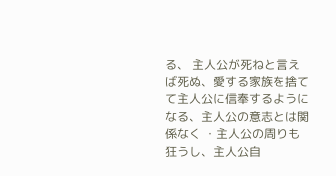る、 主人公が死ねと言えば死ぬ、愛する家族を捨てて主人公に信奉するようになる、主人公の意志とは関係なく ・主人公の周りも狂うし、主人公自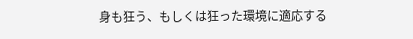身も狂う、もしくは狂った環境に適応する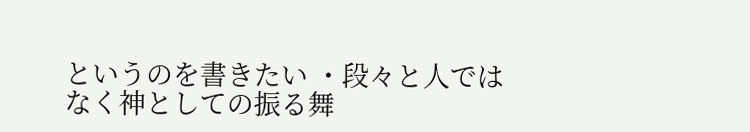というのを書きたい ・段々と人ではなく神としての振る舞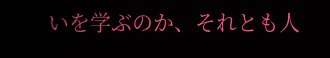いを学ぶのか、それとも人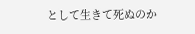として生きて死ぬのか